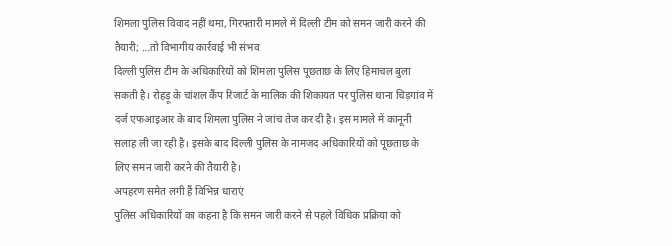शिमला पुलिस विवाद नहीं थमा, गिरफ्तारी मामले में दिल्ली टीम को समन जारी करने की तैयारी; …तो विभागीय कार्रवाई भी संभव
दिल्ली पुलिस टीम के अधिकारियों को शिमला पुलिस पूछताछ के लिए हिमाचल बुला सकती है। रोहड़ू के चांशल कैंप रिजार्ट के मालिक की शिकायत पर पुलिस थाना चिड़गांव में दर्ज एफआइआर के बाद शिमला पुलिस ने जांच तेज कर दी है। इस मामले में कानूनी सलाह ली जा रही है। इसके बाद दिल्ली पुलिस के नामजद अधिकारियों को पूछताछ के लिए समन जारी करने की तैयारी है।
अपहरण समेत लगी हैं विभिन्न धाराएं
पुलिस अधिकारियों का कहना है कि समन जारी करने से पहले विधिक प्रक्रिया को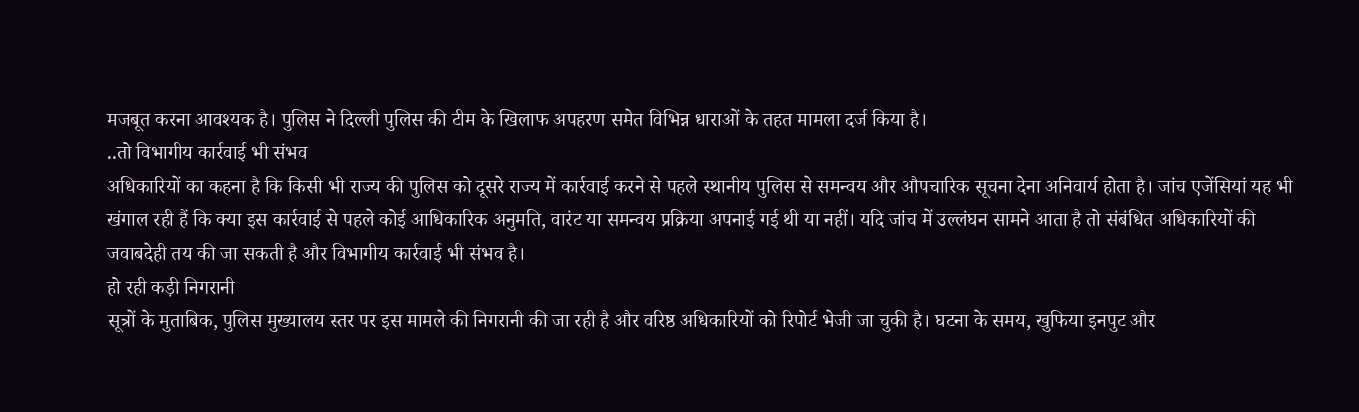मजबूत करना आवश्यक है। पुलिस ने दिल्ली पुलिस की टीम के खिलाफ अपहरण समेत विभिन्न धाराओं के तहत मामला दर्ज किया है।
..तो विभागीय कार्रवाई भी संभव
अधिकारियों का कहना है कि किसी भी राज्य की पुलिस को दूसरे राज्य में कार्रवाई करने से पहले स्थानीय पुलिस से समन्वय और औपचारिक सूचना देना अनिवार्य होता है। जांच एजेंसियां यह भी खंगाल रही हैं कि क्या इस कार्रवाई से पहले कोई आधिकारिक अनुमति, वारंट या समन्वय प्रक्रिया अपनाई गई थी या नहीं। यदि जांच में उल्लंघन सामने आता है तो संबंधित अधिकारियों की जवाबदेही तय की जा सकती है और विभागीय कार्रवाई भी संभव है।
हो रही कड़ी निगरानी
सूत्रों के मुताबिक, पुलिस मुख्यालय स्तर पर इस मामले की निगरानी की जा रही है और वरिष्ठ अधिकारियों को रिपोर्ट भेजी जा चुकी है। घटना के समय, खुफिया इनपुट और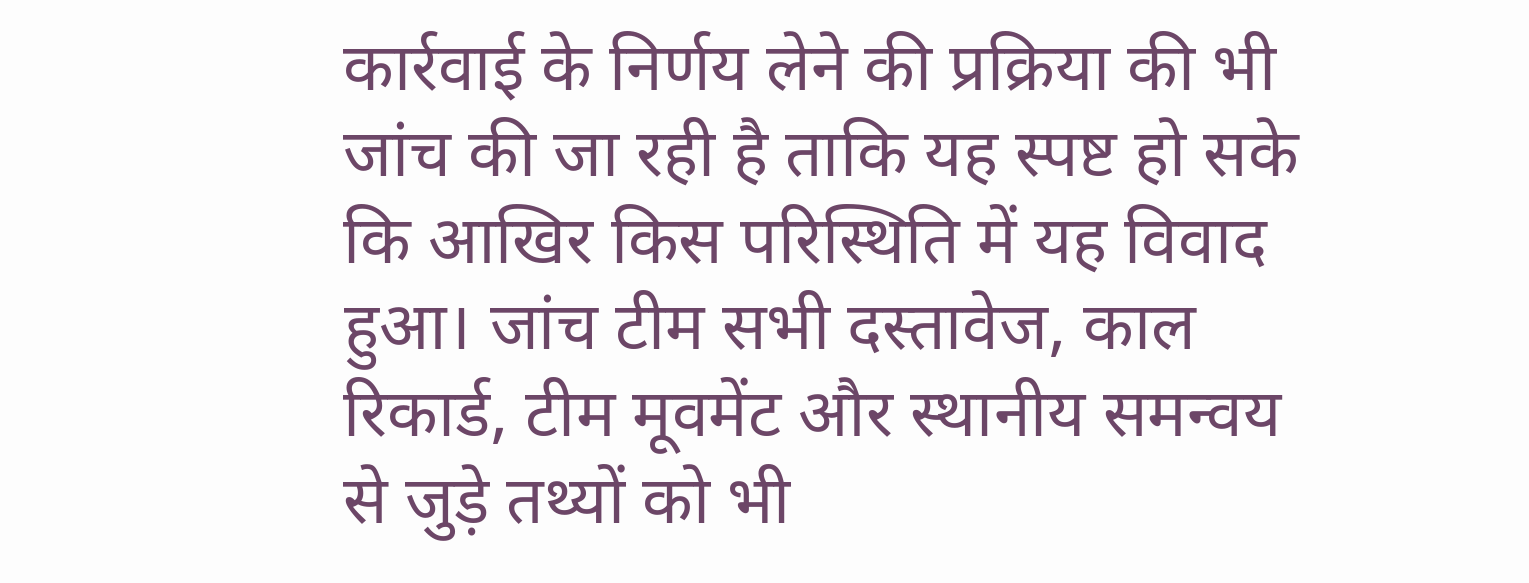कार्रवाई के निर्णय लेने की प्रक्रिया की भी जांच की जा रही है ताकि यह स्पष्ट हो सके कि आखिर किस परिस्थिति में यह विवाद हुआ। जांच टीम सभी दस्तावेज, काल रिकार्ड, टीम मूवमेंट और स्थानीय समन्वय से जुड़े तथ्यों को भी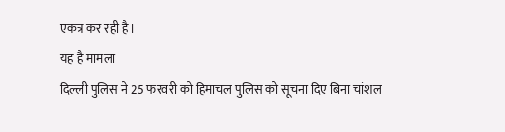एकत्र कर रही है।
यह है मामला
दिल्ली पुलिस ने 25 फरवरी को हिमाचल पुलिस को सूचना दिए बिना चांशल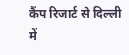कैंप रिजार्ट से दिल्ली में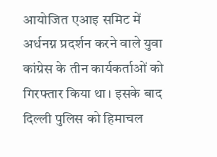आयोजित एआइ समिट में अर्धनग्न प्रदर्शन करने वाले युवा कांग्रेस के तीन कार्यकर्ताओं को गिरफ्तार किया था। इसके बाद दिल्ली पुलिस को हिमाचल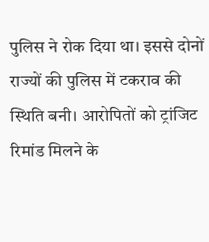पुलिस ने रोक दिया था। इससे दोनों राज्यों की पुलिस में टकराव की स्थिति बनी। आरोपितों को ट्रांजिट रिमांड मिलने के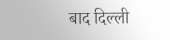बाद दिल्ली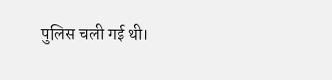पुलिस चली गई थी।